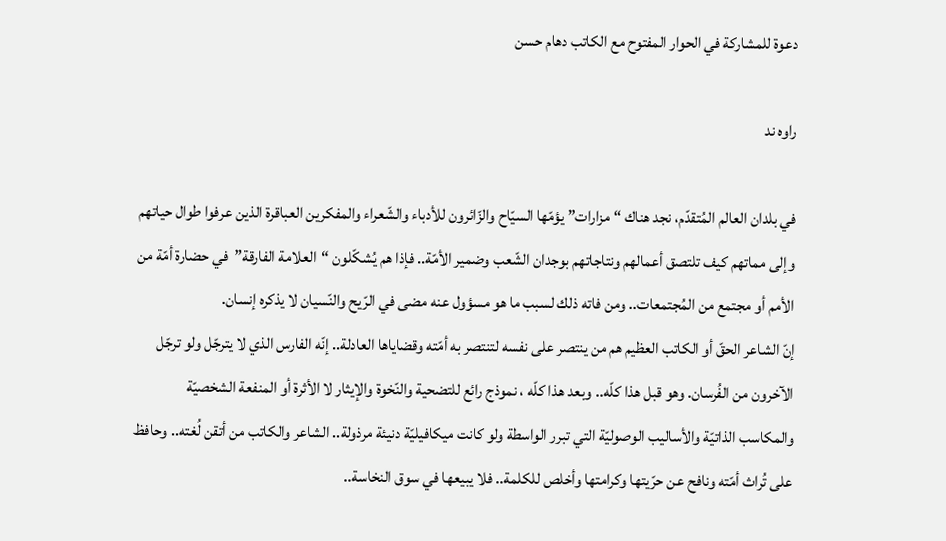دعوة للمشاركة في الحوار المفتوح مع الكاتب دهام حسن

راوه ند

في بلدان العالم المُتقدّم، نجد هناك “مزارات” يؤمّها السيّاح والزّائرون للأدباء والشّعراء والمفكرين العباقرة الذين عرفوا طوال حياتهم وإلى مماتهم كيف تلتصق أعمالهم ونتاجاتهم بوجدان الشّعب وضمير الأمّة.. فإذا هم يُشكّلون “العلامة الفارقة”  في حضارة أمّة من الأمم أو مجتمع من المُجتمعات.. ومن فاته ذلك لسبب ما هو مسؤول عنه مضى في الرّيح والنّسيان لا يذكره إنسان.
إنّ الشاعر الحقّ أو الكاتب العظيم هم من ينتصر على نفسه لتنتصر به أمّته وقضاياها العادلة.. إنّه الفارس الذي لا يترجّل ولو ترجّل الآخرون من الفُرسان. وهو قبل هذا كلّه.. وبعد هذا كلّه ، نموذج رائع للتضحية والنّخوة والإيثار لا الأثرة أو المنفعة الشخصيّة والمكاسب الذاتيّة والأساليب الوصوليّة التي تبرر الواسطة ولو كانت ميكافيليّة دنيئة مرذولة.. الشاعر والكاتب من أتقن لُغته.. وحافظ على تُراث أمّته ونافح عن حرّيتها وكرامتها وأخلص للكلمة.. فلا يبيعها في سوق النخاسة..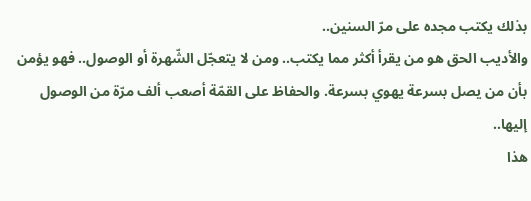بذلك يكتب مجده على مرّ السنين..
والأديب الحق هو من يقرأ أكثر مما يكتب.. ومن لا يتعجّل الشّهرة أو الوصول.. فهو يؤمن بأن من يصل بسرعة يهوي بسرعة. والحفاظ على القمّة أصعب ألف مرّة من الوصول إليها..
هذا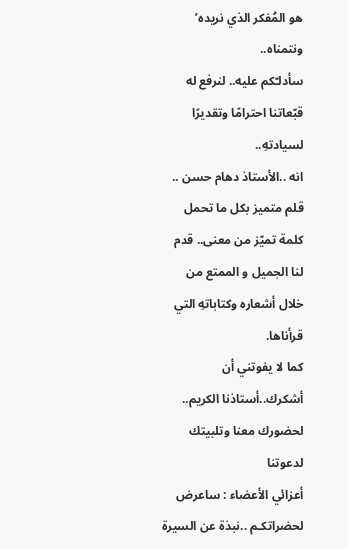هو المُفكر الذي نريده’ ونتمناه..
سأدلـّكم عليه.. لنرفع له قبّعاتنا احترامًا وتقديرًا لسيادتهِ..
انه ..الأستاذ دهام حسن .. قلم متميز بكل ما تحمل كلمة تميّز من معنى.. قدم لنا الجميل و الممتع من خلال أشعاره وكتاباتهِ التي قرأناها.
كما لا يفوتني أن أشكرك..أستاذنا الكريم.. لحضورك معنا وتلبيتك لدعوتنا
أعزائي الأعضاء : ساعرض لحضراتكـم ..نبذة عن السيرة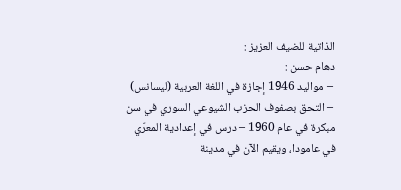الذاتية للضيف العزيز :
دهام حسن :
 – مواليد 1946 إجازة في اللغة العربية (ليسانس)
 – التحق بصفوف الحزب الشيوعي السوري في سن مبكرة في عام 1960 – درس في إعدادية المعرّي في عامودا، ويقيم الآن في مدينة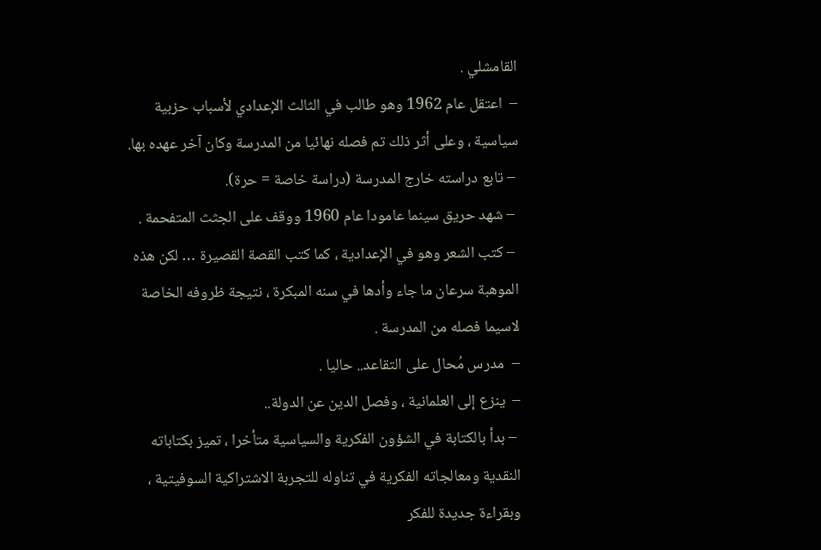القامشلي .
–  اعتقل عام 1962 وهو طالب في الثالث الإعدادي لأسباب حزبية سياسية ، وعلى أثر ذلك تم فصله نهائيا من المدرسة وكان آخر عهده بها.
 – تابع دراسته خارج المدرسة (دراسة خاصة = حرة).
 – شهد حريق سينما عامودا عام 1960 ووقف على الجثث المتفحمة .
 – كتب الشعر وهو في الإعدادية ، كما كتب القصة القصيرة … لكن هذه الموهبة سرعان ما جاء وأدها في سنه المبكرة ، نتيجة ظروفه الخاصة لاسيما فصله من المدرسة .
–  مدرس مُحال على التقاعد.. حاليا .
–  ينزع إلى العلمانية ، وفصل الدين عن الدولة..
 – بدأ بالكتابة في الشؤون الفكرية والسياسية متأخرا ، تميز بكتاباته النقدية ومعالجاته الفكرية في تناوله للتجربة الاشتراكية السوفيتية ، وبقراءة جديدة للفكر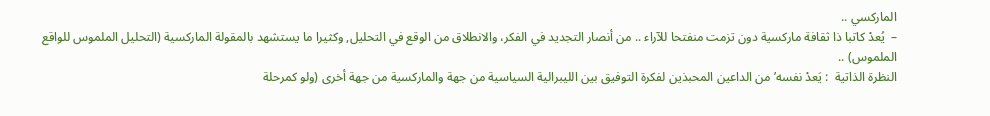الماركسي ..
–  يُعدْ كاتبا ذا ثقافة ماركسية دون تزمت منفتحا للآراء .. من أنصار التجديد في الفكر، والانطلاق من الوقع في التحليل, وكثيرا ما يستشهد بالمقولة الماركسية (التحليل الملموس للواقع الملموس) ..
النظرة الذاتية  : يَعدْ نفسه’ من الداعين المحبذين لفكرة التوفيق بين الليبرالية السياسية من جهة والماركسية من جهة أخرى (ولو كمرحلة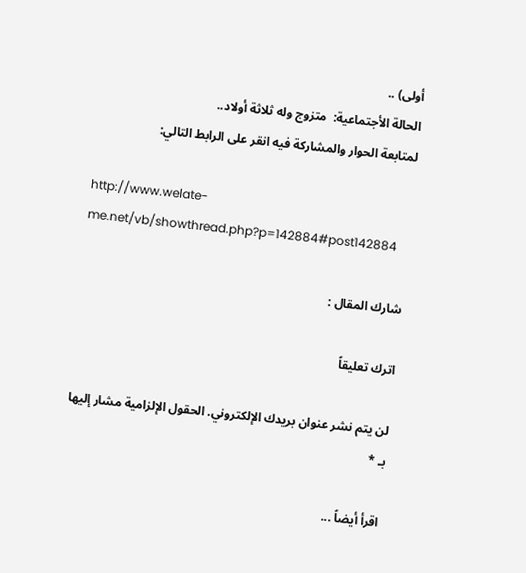أولى) ..
الحالة الأجتماعية:  متزوج وله ثلاثة أولاد..
لمتابعة الحوار والمشاركة فيه انقر على الرابط التالي:

http://www.welate-me.net/vb/showthread.php?p=142884#post142884

شارك المقال :

اترك تعليقاً

لن يتم نشر عنوان بريدك الإلكتروني. الحقول الإلزامية مشار إليها بـ *

اقرأ أيضاً ...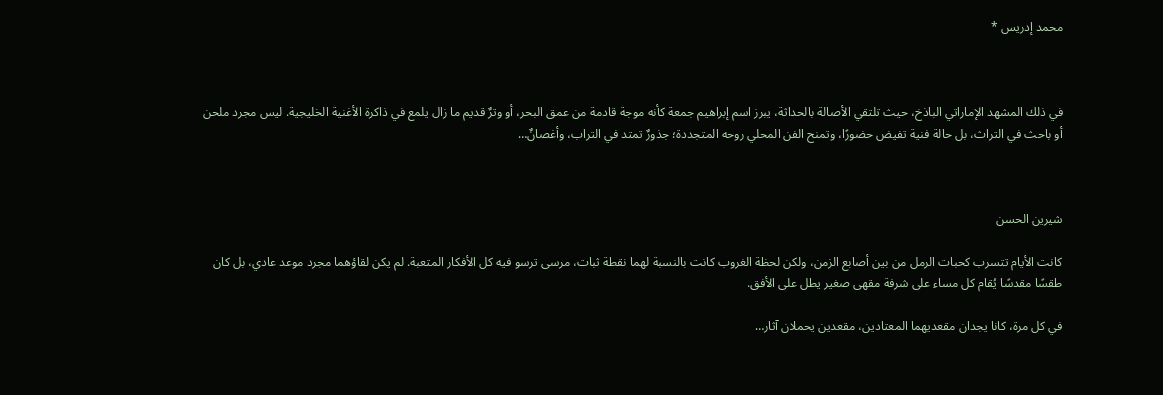محمد إدريس *



في ذلك المشهد الإماراتي الباذخ، حيث تلتقي الأصالة بالحداثة، يبرز اسم إبراهيم جمعة كأنه موجة قادمة من عمق البحر، أو وترٌ قديم ما زال يلمع في ذاكرة الأغنية الخليجية. ليس مجرد ملحن أو باحث في التراث، بل حالة فنية تفيض حضورًا، وتمنح الفن المحلي روحه المتجددة؛ جذورٌ تمتد في التراب، وأغصانٌ…



شيرين الحسن

كانت الأيام تتسرب كحبات الرمل من بين أصابع الزمن، ولكن لحظة الغروب كانت بالنسبة لهما نقطة ثبات، مرسى ترسو فيه كل الأفكار المتعبة. لم يكن لقاؤهما مجرد موعد عادي، بل كان طقسًا مقدسًا يُقام كل مساء على شرفة مقهى صغير يطل على الأفق.

في كل مرة، كانا يجدان مقعديهما المعتادين، مقعدين يحملان آثار…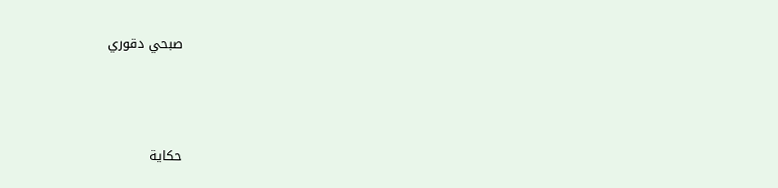صبحي دقوري



حكاية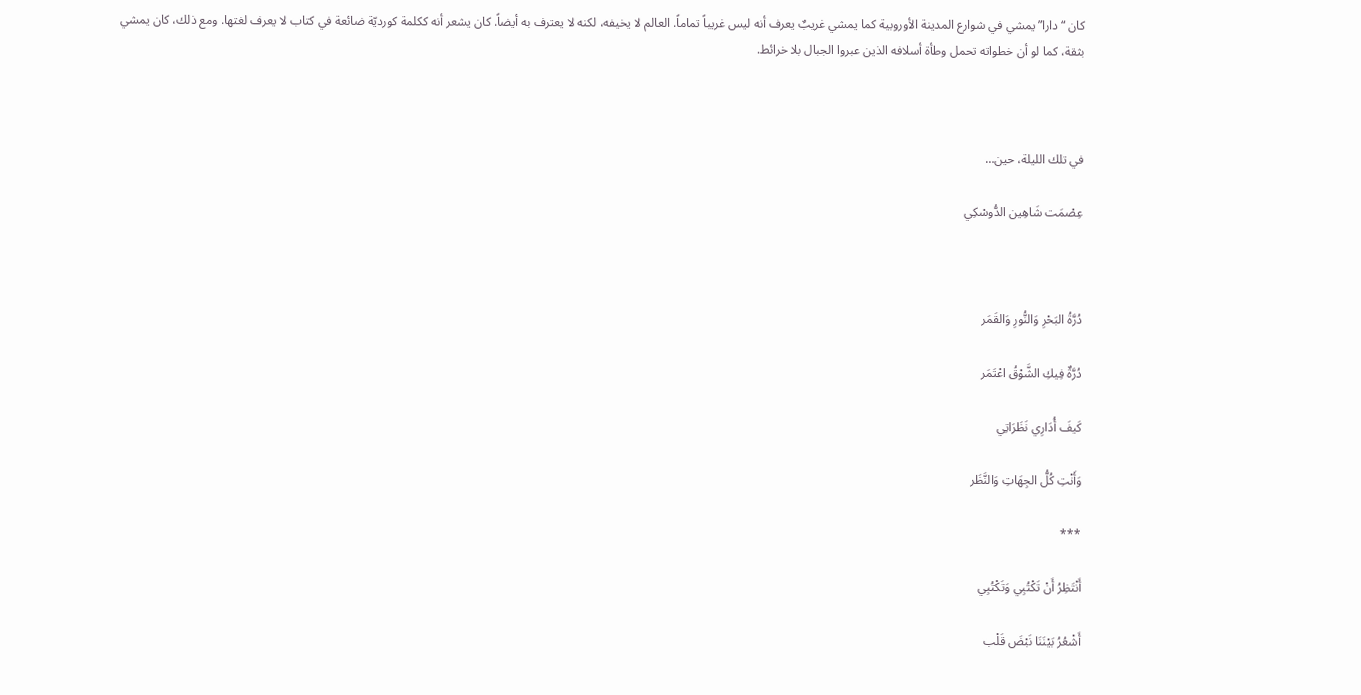كان “دارا” يمشي في شوارع المدينة الأوروبية كما يمشي غريبٌ يعرف أنه ليس غريباً تماماً. العالم لا يخيفه، لكنه لا يعترف به أيضاً. كان يشعر أنه ككلمة كورديّة ضائعة في كتاب لا يعرف لغتها. ومع ذلك، كان يمشي بثقة، كما لو أن خطواته تحمل وطأة أسلافه الذين عبروا الجبال بلا خرائط.



في تلك الليلة، حين…

عِصْمَت شَاهِين الدُّوسْكِي



دُرَّةُ البَحْرِ وَالنُّورِ وَالقَمَر

دُرَّةٌ فِيكِ الشَّوْقُ اعْتَمَر

كَيفَ أُدَارِي نَظَرَاتِي

وَأَنْتِ كُلُّ الجِهَاتِ وَالنَّظَر

***

أَنْتَظِرُ أَنْ تَكْتُبِي وَتَكْتُبِي

أَشْعُرُ بَيْنَنَا نَبْضَ قَلْب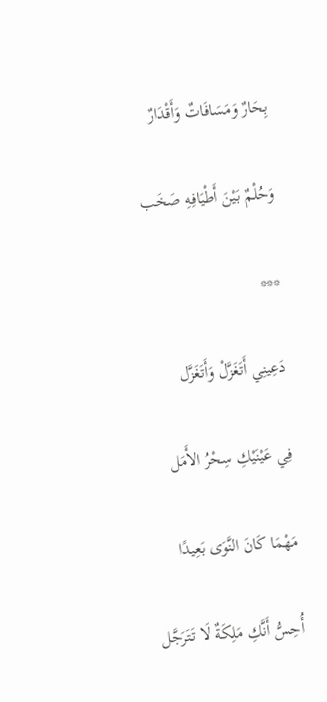بِحَارٌ وَمَسَافَاتٌ وَأَقْدَارٌ

وَحُلْمٌ بَيْنَ أَطْيَافِهِ صَخَب

***

دَعِينِي أَتَغَزَّلْ وَأَتَغَزَّل

فِي عَيْنَيْكِ سِحْرُ الأَمَل

مَهْمَا كَانَ النَّوَى بَعِيدًا

أُحِسُّ أَنَّكِ مَلِكَةٌ لَا تَتَرَجَّل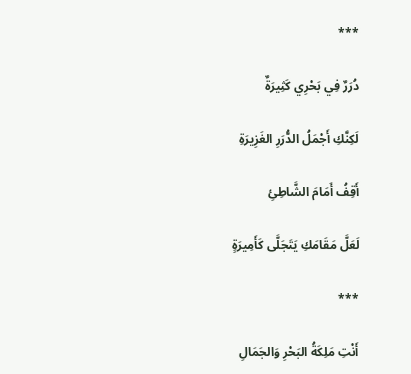***

دُرَرٌ فِي بَحْرِي كَثِيرَةٌ

لَكِنَّكِ أَجْمَلُ الدُّرَرِ الغَزِيرَةِ

أَقِفُ أَمَامَ الشَّاطِئِ

لَعَلَّ مَقَامَكِ يَتَجَلَّى كَأَمِيرَةٍ

***

أَنْتِ مَلِكَةُ البَحْرِ وَالجَمَالِ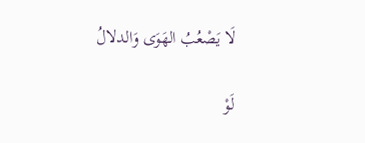لَا يَصْعُبُ الهَوَى وَالدلالُ

لَوْ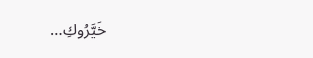خَيَّرُوكِ…